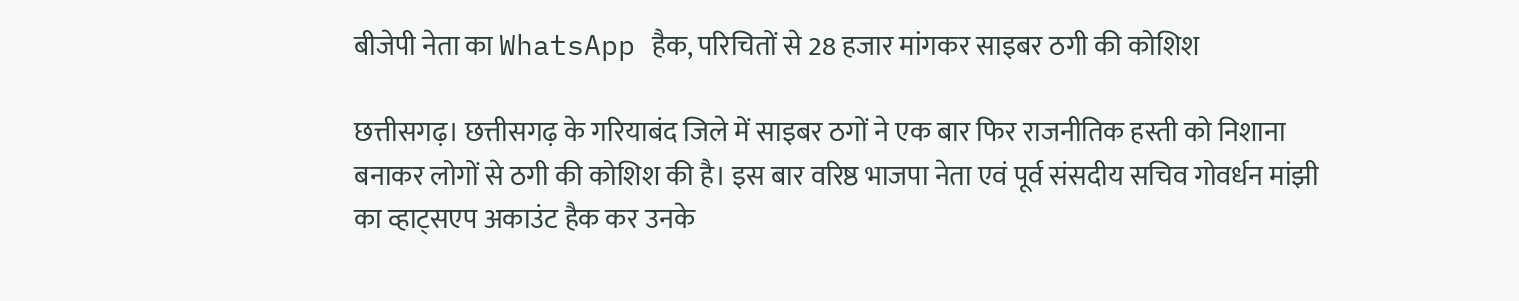बीजेपी नेता का WhatsApp हैक, परिचितों से 28 हजार मांगकर साइबर ठगी की कोशिश

छत्तीसगढ़। छत्तीसगढ़ के गरियाबंद जिले में साइबर ठगों ने एक बार फिर राजनीतिक हस्ती को निशाना बनाकर लोगों से ठगी की कोशिश की है। इस बार वरिष्ठ भाजपा नेता एवं पूर्व संसदीय सचिव गोवर्धन मांझी का व्हाट्सएप अकाउंट हैक कर उनके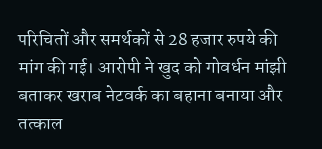परिचितों और समर्थकों से 28 हजार रुपये की मांग की गई। आरोपी ने खुद को गोवर्धन मांझी बताकर खराब नेटवर्क का बहाना बनाया और तत्काल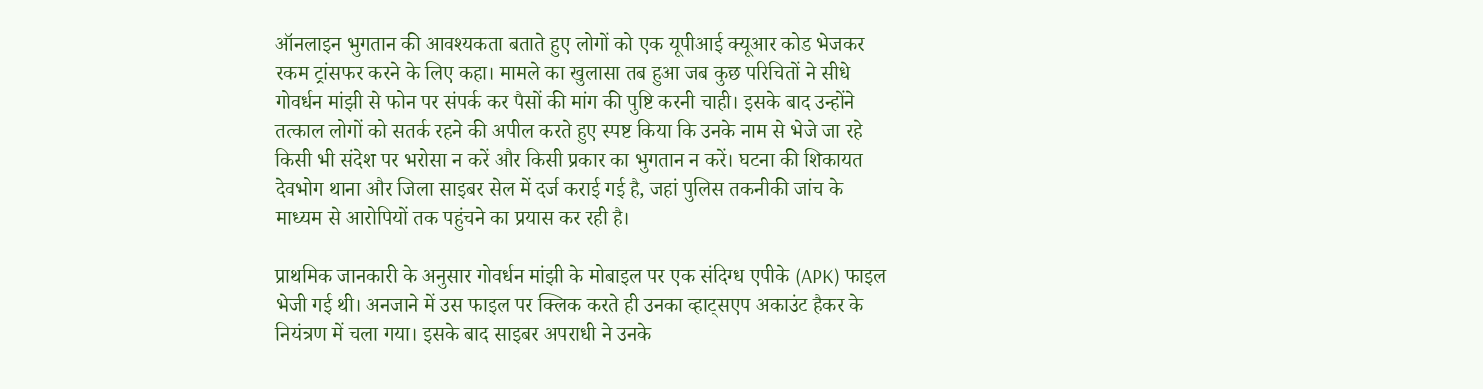ऑनलाइन भुगतान की आवश्यकता बताते हुए लोगों को एक यूपीआई क्यूआर कोड भेजकर रकम ट्रांसफर करने के लिए कहा। मामले का खुलासा तब हुआ जब कुछ परिचितों ने सीधे गोवर्धन मांझी से फोन पर संपर्क कर पैसों की मांग की पुष्टि करनी चाही। इसके बाद उन्होंने तत्काल लोगों को सतर्क रहने की अपील करते हुए स्पष्ट किया कि उनके नाम से भेजे जा रहे किसी भी संदेश पर भरोसा न करें और किसी प्रकार का भुगतान न करें। घटना की शिकायत देवभोग थाना और जिला साइबर सेल में दर्ज कराई गई है, जहां पुलिस तकनीकी जांच के माध्यम से आरोपियों तक पहुंचने का प्रयास कर रही है।

प्राथमिक जानकारी के अनुसार गोवर्धन मांझी के मोबाइल पर एक संदिग्ध एपीके (APK) फाइल भेजी गई थी। अनजाने में उस फाइल पर क्लिक करते ही उनका व्हाट्सएप अकाउंट हैकर के नियंत्रण में चला गया। इसके बाद साइबर अपराधी ने उनके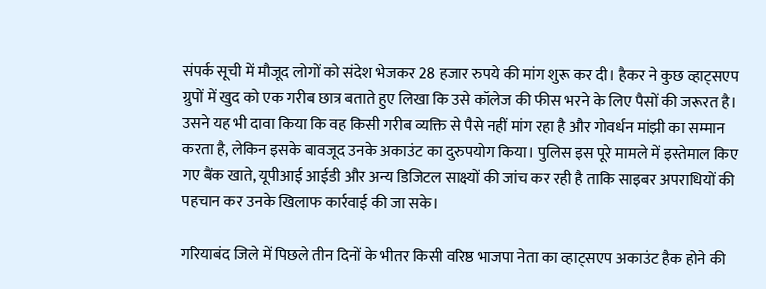संपर्क सूची में मौजूद लोगों को संदेश भेजकर 28 हजार रुपये की मांग शुरू कर दी। हैकर ने कुछ व्हाट्सएप ग्रुपों में खुद को एक गरीब छात्र बताते हुए लिखा कि उसे कॉलेज की फीस भरने के लिए पैसों की जरूरत है। उसने यह भी दावा किया कि वह किसी गरीब व्यक्ति से पैसे नहीं मांग रहा है और गोवर्धन मांझी का सम्मान करता है, लेकिन इसके बावजूद उनके अकाउंट का दुरुपयोग किया। पुलिस इस पूरे मामले में इस्तेमाल किए गए बैंक खाते, यूपीआई आईडी और अन्य डिजिटल साक्ष्यों की जांच कर रही है ताकि साइबर अपराधियों की पहचान कर उनके खिलाफ कार्रवाई की जा सके।

गरियाबंद जिले में पिछले तीन दिनों के भीतर किसी वरिष्ठ भाजपा नेता का व्हाट्सएप अकाउंट हैक होने की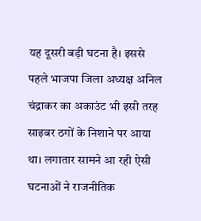यह दूसरी बड़ी घटना है। इससे पहले भाजपा जिला अध्यक्ष अनिल चंद्राकर का अकाउंट भी इसी तरह साइबर ठगों के निशाने पर आया था। लगातार सामने आ रही ऐसी घटनाओं ने राजनीतिक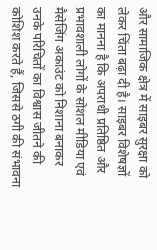और सामाजिक क्षेत्र में साइबर सुरक्षा को लेकर चिंता बढ़ा दी है। साइबर विशेषज्ञों का मानना है कि अपराधी प्रतिष्ठित और प्रभावशाली लोगों के सोशल मीडिया एवं मैसेजिंग अकाउंट को निशाना बनाकर उनके परिचितों का विश्वास जीतने की कोशिश करते हैं, जिससे ठगी की संभावना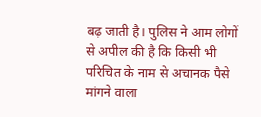बढ़ जाती है। पुलिस ने आम लोगों से अपील की है कि किसी भी परिचित के नाम से अचानक पैसे मांगने वाला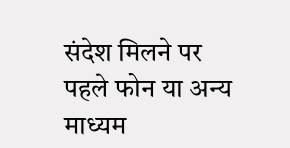संदेश मिलने पर पहले फोन या अन्य माध्यम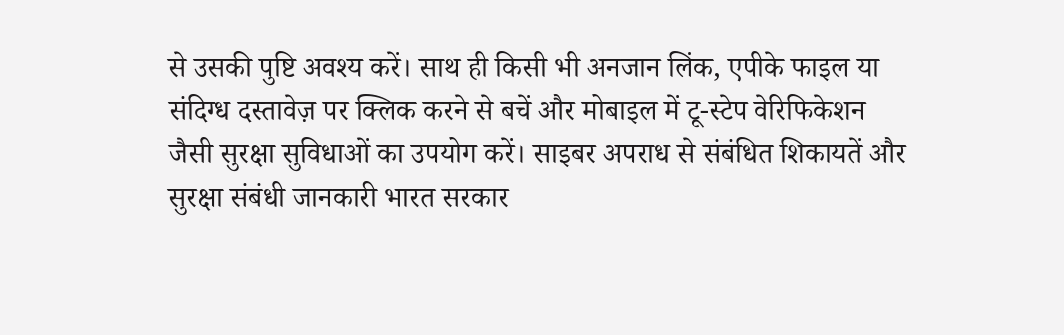से उसकी पुष्टि अवश्य करें। साथ ही किसी भी अनजान लिंक, एपीके फाइल या संदिग्ध दस्तावेज़ पर क्लिक करने से बचें और मोबाइल में टू-स्टेप वेरिफिकेशन जैसी सुरक्षा सुविधाओं का उपयोग करें। साइबर अपराध से संबंधित शिकायतें और सुरक्षा संबंधी जानकारी भारत सरकार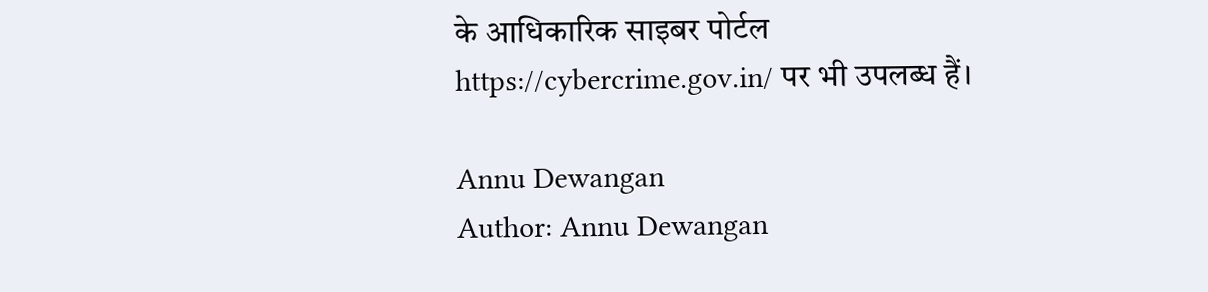के आधिकारिक साइबर पोर्टल https://cybercrime.gov.in/ पर भी उपलब्ध हैं।

Annu Dewangan
Author: Annu Dewangan